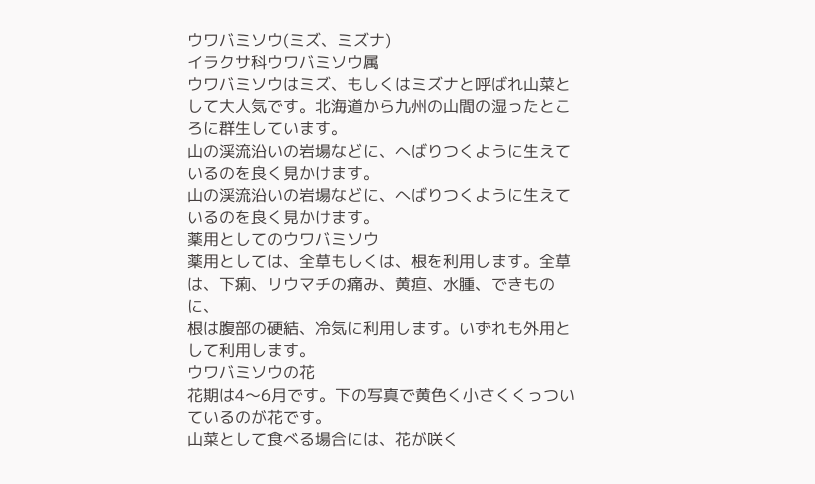ウワバミソウ(ミズ、ミズナ)
イラクサ科ウワバミソウ属
ウワバミソウはミズ、もしくはミズナと呼ばれ山菜として大人気です。北海道から九州の山間の湿ったところに群生しています。
山の渓流沿いの岩場などに、へばりつくように生えているのを良く見かけます。
山の渓流沿いの岩場などに、へばりつくように生えているのを良く見かけます。
薬用としてのウワバミソウ
薬用としては、全草もしくは、根を利用します。全草は、下痢、リウマチの痛み、黄疸、水腫、できものに、
根は腹部の硬結、冷気に利用します。いずれも外用として利用します。
ウワバミソウの花
花期は4〜6月です。下の写真で黄色く小さくくっついているのが花です。
山菜として食べる場合には、花が咲く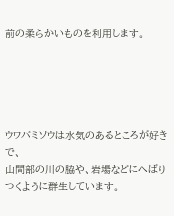前の柔らかいものを利用します。





ウワバミソウは水気のあるところが好きで、
山間部の川の脇や、岩場などにへばりつくように群生しています。